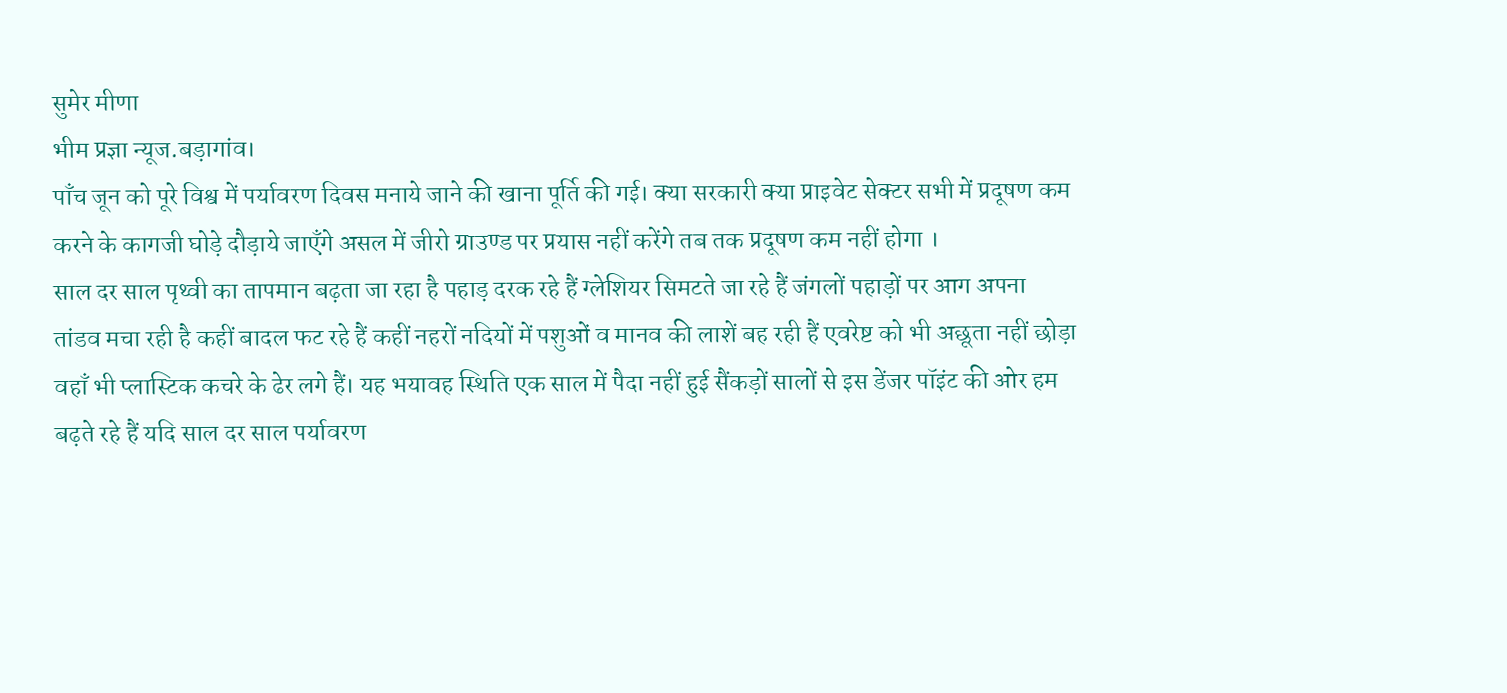सुमेर मीणा
भीम प्रज्ञा न्यूज.बड़ागांव।
पाँच जून को पूरे विश्व में पर्यावरण दिवस मनाये जाने की खाना पूर्ति की गई। क्या सरकारी क्या प्राइवेट सेक्टर सभी में प्रदूषण कम करने के कागजी घोड़े दौड़ाये जाएँगे असल में जीरो ग्राउण्ड पर प्रयास नहीं करेंगे तब तक प्रदूषण कम नहीं होगा ।
साल दर साल पृथ्वी का तापमान बढ़ता जा रहा है पहाड़ दरक रहे हैं ग्लेशियर सिमटते जा रहे हैं जंगलों पहाड़ों पर आग अपना तांडव मचा रही है कहीं बादल फट रहे हैं कहीं नहरों नदियों में पशुओं व मानव की लाशें बह रही हैं एवरेष्ट को भी अछूता नहीं छोड़ा वहाँ भी प्लास्टिक कचरे के ढेर लगे हैं। यह भयावह स्थिति एक साल में पैदा नहीं हुई सैंकड़ों सालों से इस डेंजर पॉइंट की ओर हम बढ़ते रहे हैं यदि साल दर साल पर्यावरण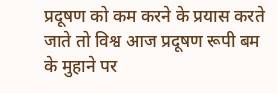प्रदूषण को कम करने के प्रयास करते जाते तो विश्व आज प्रदूषण रूपी बम के मुहाने पर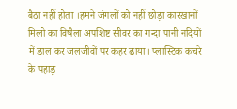बैठा नहीं होता ।हमने जंगलों को नहीं छोड़ा कारखानों मिलो का विषैला अपशिष्ट सीवर का गन्दा पानी नदियों में डाल कर जलजीवों पर कहर ढाया। प्लास्टिक कचरे के पहाड़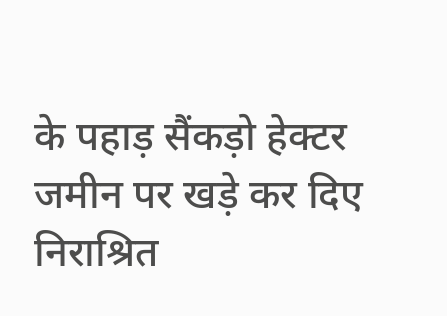के पहाड़ सैंकड़ो हेक्टर जमीन पर खड़े कर दिए निराश्रित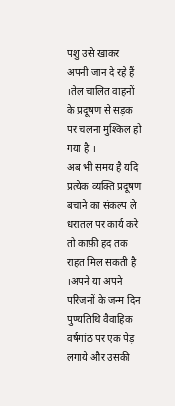पशु उसे खाकर अपनी जान दे रहे हैं ।तेल चालित वाहनों के प्रदूषण से सड़क पर चलना मुश्किल हो गया है ।
अब भी समय है यदि प्रत्येक व्यक्ति प्रदूषण बचाने का संकल्प ले धरातल पर कार्य करे तो काफ़ी हद तक राहत मिल सकती है ।अपने या अपने परिजनों के जन्म दिन पुण्यतिथि वैवाहिक वर्षगांठ पर एक पेड़ लगाये और उसकी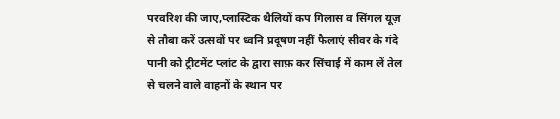परवरिश की जाए,प्लास्टिक थैलियों कप गिलास व सिंगल यूज़ से तौबा करें उत्सवों पर ध्वनि प्रदूषण नहीं फैलाएं सीवर के गंदे पानी को ट्रीटमेंट प्लांट के द्वारा साफ़ कर सिंचाई में काम लें तेल से चलने वाले वाहनों के स्थान पर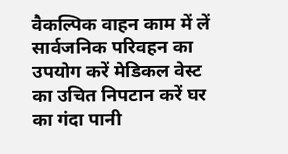वैकल्पिक वाहन काम में लें सार्वजनिक परिवहन का उपयोग करें मेडिकल वेस्ट का उचित निपटान करें घर का गंदा पानी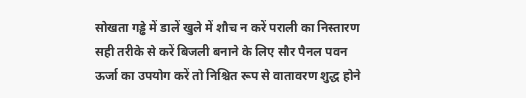सोखता गड्ढे में डालें खुले में शौच न करें पराली का निस्तारण सही तरीके से करें बिजली बनाने के लिए सौर पैनल पवन ऊर्जा का उपयोग करें तो निश्चित रूप से वातावरण शुद्ध होने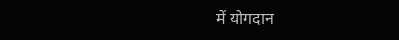में योगदान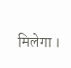मिलेगा ।